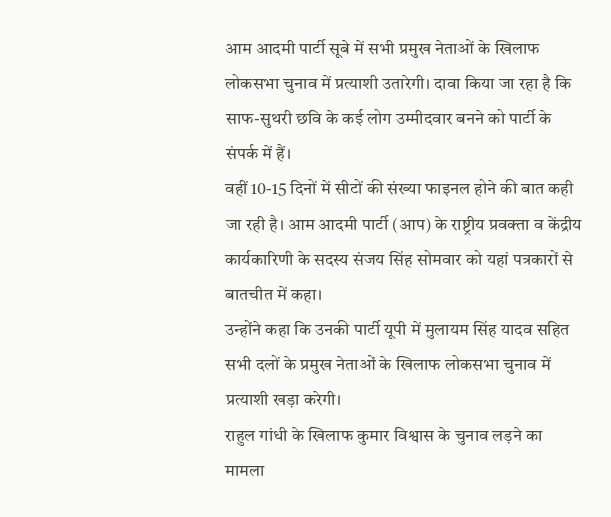आम आदमी पार्टी सूबे में सभी प्रमुख नेताओं के खिलाफ लोकसभा चुनाव में प्रत्याशी उतारेगी। दावा किया जा रहा है कि साफ-सुथरी छवि के कई लोग उम्मीदवार बनने को पार्टी के संपर्क में हैं।
वहीं 10-15 दिनों में सीटों की संख्या फाइनल होने की बात कही जा रही है। आम आदमी पार्टी (आप) के राष्ट्रीय प्रवक्ता व केंद्रीय कार्यकारिणी के सदस्य संजय सिंह सोमवार को यहां पत्रकारों से बातचीत में कहा।
उन्होंने कहा कि उनकी पार्टी यूपी में मुलायम सिंह यादव सहित सभी दलों के प्रमुख नेताओं के खिलाफ लोकसभा चुनाव में प्रत्याशी खड़ा करेगी।
राहुल गांधी के खिलाफ कुमार विश्वास के चुनाव लड़ने का मामला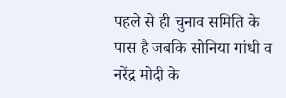पहले से ही चुनाव समिति के पास है जबकि सोनिया गांधी व नरेंद्र मोदी के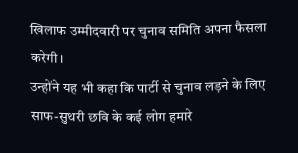खिलाफ उम्मीदवारी पर चुनाव समिति अपना फैसला करेगी।
उन्होंने यह भी कहा कि पार्टी से चुनाव लड़ने के लिए साफ-सुथरी छवि के कई लोग हमारे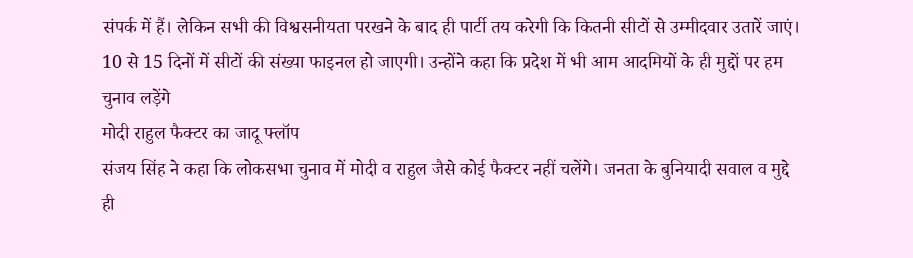संपर्क में हैं। लेकिन सभी की विश्वसनीयता परखने के बाद ही पार्टी तय करेगी कि कितनी सीटों से उम्मीदवार उतारें जाएं।
10 से 15 दिनों में सीटों की संख्या फाइनल हो जाएगी। उन्होंने कहा कि प्रदेश में भी आम आदमियों के ही मुद्दों पर हम चुनाव लड़ेंगे
मोदी राहुल फैक्टर का जादू फ्लॉप
संजय सिंह ने कहा कि लोकसभा चुनाव में मोदी व राहुल जैसे कोई फैक्टर नहीं चलेंगे। जनता के बुनियादी सवाल व मुद्दे ही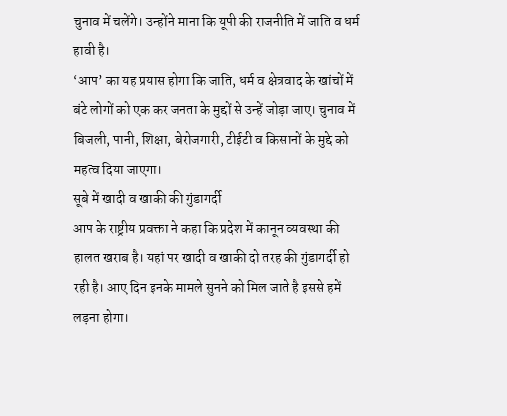चुनाव में चलेंगे। उन्होंने माना कि यूपी की राजनीति में जाति व धर्म हावी है।
‘आप’ का यह प्रयास होगा कि जाति, धर्म व क्षेत्रवाद के खांचों में बंटे लोगों को एक कर जनता के मुद्दों से उन्हें जोड़ा जाए। चुनाव में बिजली, पानी, शिक्षा, बेरोजगारी, टीईटी व किसानों के मुद्दे को महत्व दिया जाएगा।
सूबे में खादी व खाकी की गुंडागर्दी
आप के राष्ट्रीय प्रवक्ता ने कहा कि प्रदेश में कानून व्यवस्था की हालत खराब है। यहां पर खादी व खाकी दो तरह की गुंडागर्दी हो रही है। आए दिन इनके मामले सुनने को मिल जाते है इससे हमें लड़ना होगा।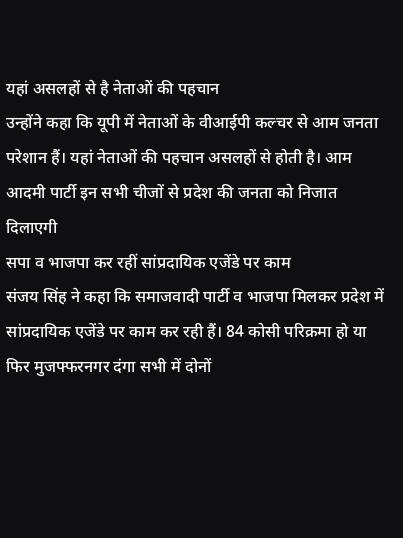यहां असलहों से है नेताओं की पहचान
उन्होंने कहा कि यूपी में नेताओं के वीआईपी कल्चर से आम जनता परेशान हैं। यहां नेताओं की पहचान असलहों से होती है। आम आदमी पार्टी इन सभी चीजों से प्रदेश की जनता को निजात दिलाएगी
सपा व भाजपा कर रहीं सांप्रदायिक एजेंडे पर काम
संजय सिंह ने कहा कि समाजवादी पार्टी व भाजपा मिलकर प्रदेश में सांप्रदायिक एजेंडे पर काम कर रही हैं। 84 कोसी परिक्रमा हो या फिर मुजफ्फरनगर दंगा सभी में दोनों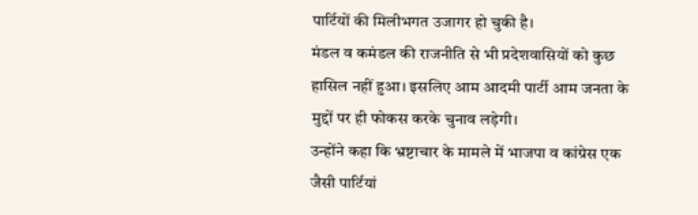पार्टियों की मिलीभगत उजागर हो चुकी है।
मंडल व कमंडल की राजनीति से भी प्रदेशवासियों को कुछ हासिल नहीं हुआ। इसलिए आम आदमी पार्टी आम जनता के मुद्दों पर ही फोकस करके चुनाव लड़ेगी।
उन्होंने कहा कि भ्रष्टाचार के मामले में भाजपा व कांग्रेस एक जैसी पार्टियां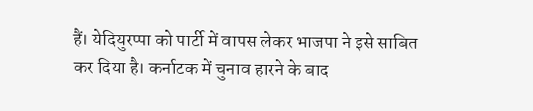हैं। येदियुरप्पा को पार्टी में वापस लेकर भाजपा ने इसे साबित कर दिया है। कर्नाटक में चुनाव हारने के बाद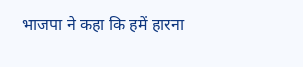भाजपा ने कहा कि हमें हारना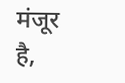मंजूर है,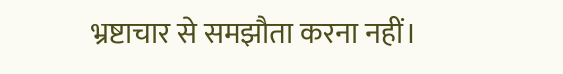भ्रष्टाचार से समझौता करना नहीं।